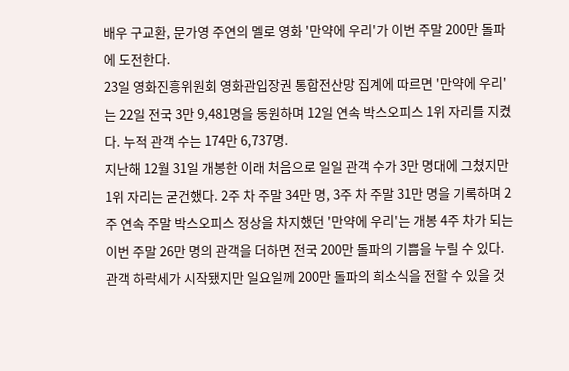배우 구교환, 문가영 주연의 멜로 영화 '만약에 우리'가 이번 주말 200만 돌파에 도전한다.
23일 영화진흥위원회 영화관입장권 통합전산망 집계에 따르면 '만약에 우리'는 22일 전국 3만 9,481명을 동원하며 12일 연속 박스오피스 1위 자리를 지켰다. 누적 관객 수는 174만 6,737명.
지난해 12월 31일 개봉한 이래 처음으로 일일 관객 수가 3만 명대에 그쳤지만 1위 자리는 굳건했다. 2주 차 주말 34만 명, 3주 차 주말 31만 명을 기록하며 2주 연속 주말 박스오피스 정상을 차지했던 '만약에 우리'는 개봉 4주 차가 되는 이번 주말 26만 명의 관객을 더하면 전국 200만 돌파의 기쁨을 누릴 수 있다. 관객 하락세가 시작됐지만 일요일께 200만 돌파의 희소식을 전할 수 있을 것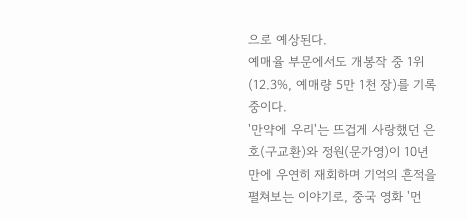으로 예상된다.
예매율 부문에서도 개봉작 중 1위(12.3%, 예매량 5만 1천 장)를 기록 중이다.
'만약에 우리'는 뜨겁게 사랑했던 은호(구교환)와 정원(문가영)이 10년 만에 우연히 재회하며 기억의 흔적을 펼쳐보는 이야기로, 중국 영화 '먼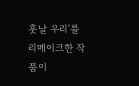훗날 우리'를 리메이크한 작품이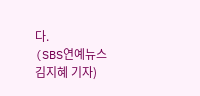다.
(SBS연예뉴스 김지혜 기자)